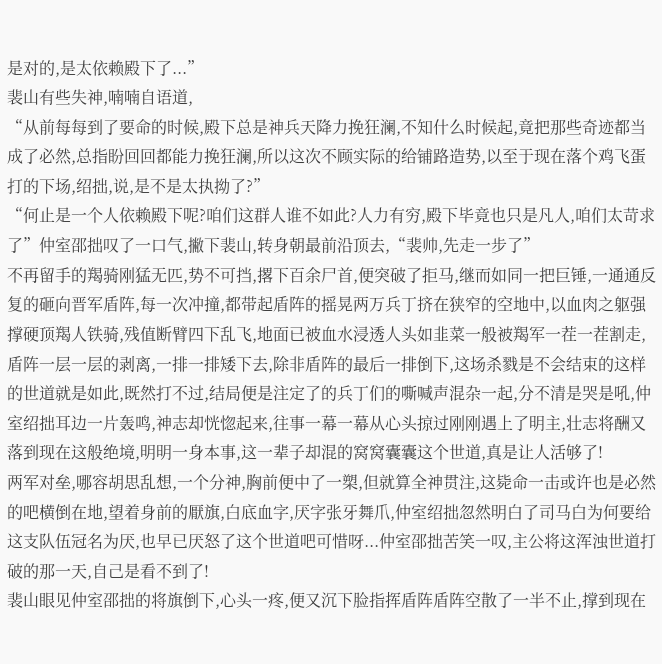是对的,是太依赖殿下了...”
裴山有些失神,喃喃自语道,
“从前每每到了要命的时候,殿下总是神兵天降力挽狂澜,不知什么时候起,竟把那些奇迹都当成了必然,总指盼回回都能力挽狂澜,所以这次不顾实际的给铺路造势,以至于现在落个鸡飞蛋打的下场,绍拙,说,是不是太执拗了?”
“何止是一个人依赖殿下呢?咱们这群人谁不如此?人力有穷,殿下毕竟也只是凡人,咱们太苛求了”仲室邵拙叹了一口气,撇下裴山,转身朝最前沿顶去,“裴帅,先走一步了”
不再留手的羯骑刚猛无匹,势不可挡,撂下百余尸首,便突破了拒马,继而如同一把巨锤,一通通反复的砸向晋军盾阵,每一次冲撞,都带起盾阵的摇晃两万兵丁挤在狭窄的空地中,以血肉之躯强撑硬顶羯人铁骑,残值断臂四下乱飞,地面已被血水浸透人头如韭菜一般被羯军一茬一茬割走,盾阵一层一层的剥离,一排一排矮下去,除非盾阵的最后一排倒下,这场杀戮是不会结束的这样的世道就是如此,既然打不过,结局便是注定了的兵丁们的嘶喊声混杂一起,分不清是哭是吼,仲室绍拙耳边一片轰鸣,神志却恍惚起来,往事一幕一幕从心头掠过刚刚遇上了明主,壮志将酬又落到现在这般绝境,明明一身本事,这一辈子却混的窝窝囊囊这个世道,真是让人活够了!
两军对垒,哪容胡思乱想,一个分神,胸前便中了一槊,但就算全神贯注,这毙命一击或许也是必然的吧横倒在地,望着身前的厭旗,白底血字,厌字张牙舞爪,仲室绍拙忽然明白了司马白为何要给这支队伍冠名为厌,也早已厌怒了这个世道吧可惜呀...仲室邵拙苦笑一叹,主公将这浑浊世道打破的那一天,自己是看不到了!
裴山眼见仲室邵拙的将旗倒下,心头一疼,便又沉下脸指挥盾阵盾阵空散了一半不止,撑到现在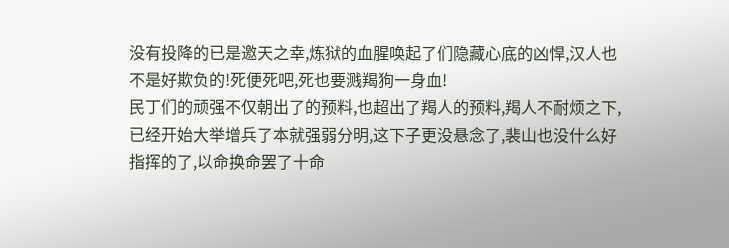没有投降的已是邀天之幸,炼狱的血腥唤起了们隐藏心底的凶悍,汉人也不是好欺负的!死便死吧,死也要溅羯狗一身血!
民丁们的顽强不仅朝出了的预料,也超出了羯人的预料,羯人不耐烦之下,已经开始大举增兵了本就强弱分明,这下子更没悬念了,裴山也没什么好指挥的了,以命换命罢了十命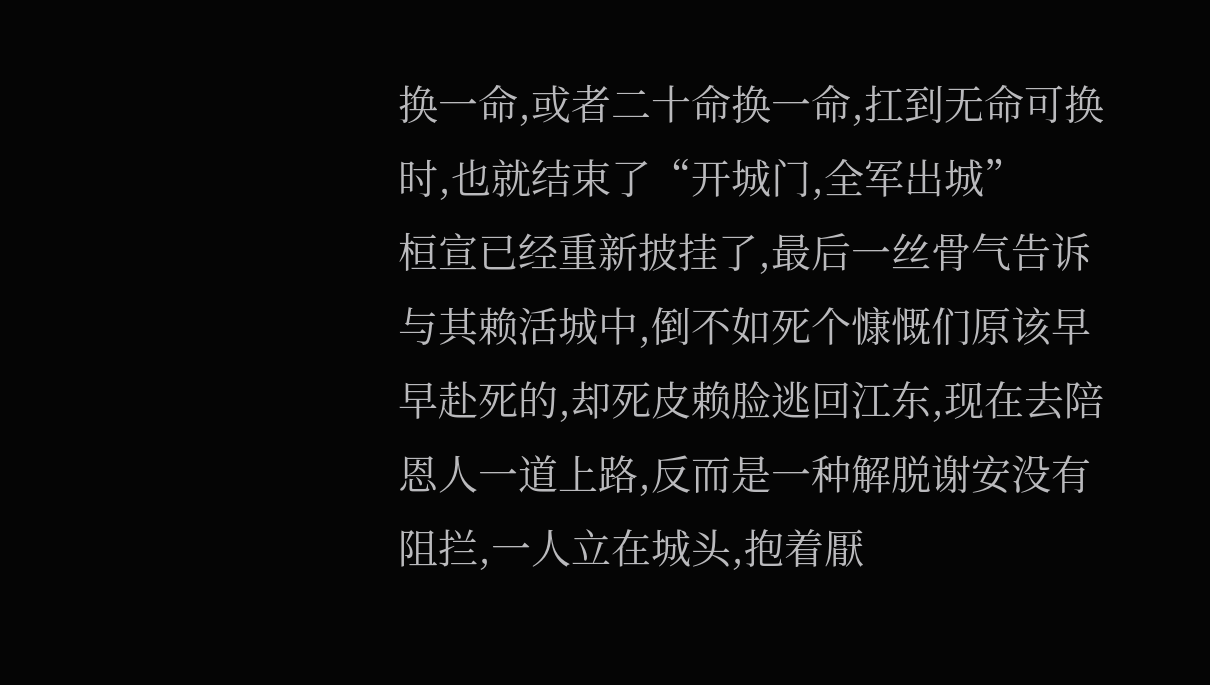换一命,或者二十命换一命,扛到无命可换时,也就结束了“开城门,全军出城”
桓宣已经重新披挂了,最后一丝骨气告诉与其赖活城中,倒不如死个慷慨们原该早早赴死的,却死皮赖脸逃回江东,现在去陪恩人一道上路,反而是一种解脱谢安没有阻拦,一人立在城头,抱着厭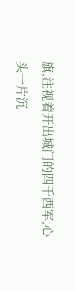旗,注视着开出城门的四千西军,心头一片沉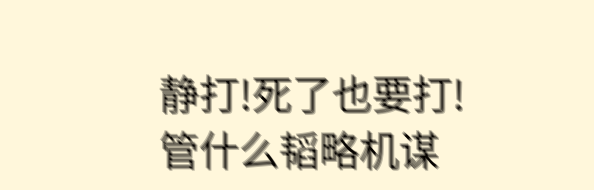静打!死了也要打!
管什么韬略机谋